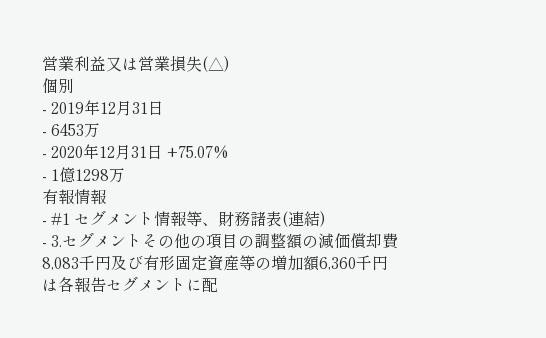営業利益又は営業損失(△)
個別
- 2019年12月31日
- 6453万
- 2020年12月31日 +75.07%
- 1億1298万
有報情報
- #1 セグメント情報等、財務諸表(連結)
- 3.セグメントその他の項目の調整額の減価償却費8,083千円及び有形固定資産等の増加額6,360千円は各報告セグメントに配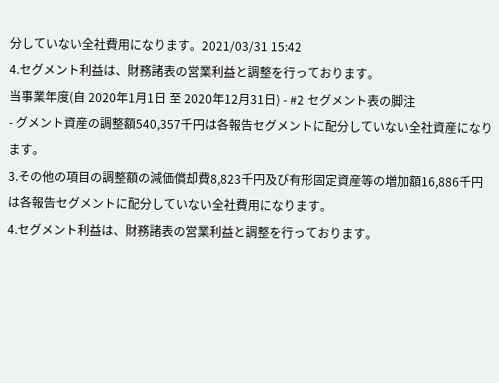分していない全社費用になります。2021/03/31 15:42
4.セグメント利益は、財務諸表の営業利益と調整を行っております。
当事業年度(自 2020年1月1日 至 2020年12月31日) - #2 セグメント表の脚注
- グメント資産の調整額540,357千円は各報告セグメントに配分していない全社資産になります。
3.その他の項目の調整額の減価償却費8,823千円及び有形固定資産等の増加額16,886千円は各報告セグメントに配分していない全社費用になります。
4.セグメント利益は、財務諸表の営業利益と調整を行っております。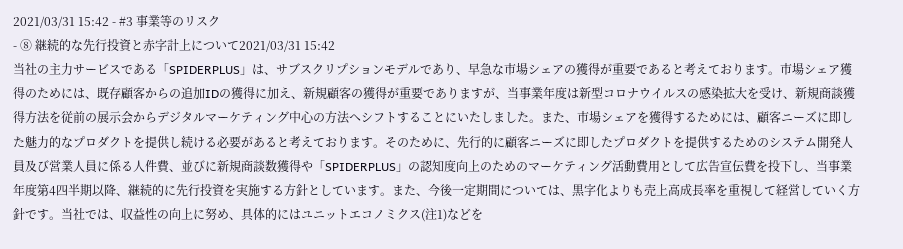2021/03/31 15:42 - #3 事業等のリスク
- ⑧ 継続的な先行投資と赤字計上について2021/03/31 15:42
当社の主力サービスである「SPIDERPLUS」は、サブスクリプションモデルであり、早急な市場シェアの獲得が重要であると考えております。市場シェア獲得のためには、既存顧客からの追加IDの獲得に加え、新規顧客の獲得が重要でありますが、当事業年度は新型コロナウイルスの感染拡大を受け、新規商談獲得方法を従前の展示会からデジタルマーケティング中心の方法へシフトすることにいたしました。また、市場シェアを獲得するためには、顧客ニーズに即した魅力的なプロダクトを提供し続ける必要があると考えております。そのために、先行的に顧客ニーズに即したプロダクトを提供するためのシステム開発人員及び営業人員に係る人件費、並びに新規商談数獲得や「SPIDERPLUS」の認知度向上のためのマーケティング活動費用として広告宣伝費を投下し、当事業年度第4四半期以降、継続的に先行投資を実施する方針としています。また、今後一定期間については、黒字化よりも売上高成長率を重視して経営していく方針です。当社では、収益性の向上に努め、具体的にはユニットエコノミクス(注1)などを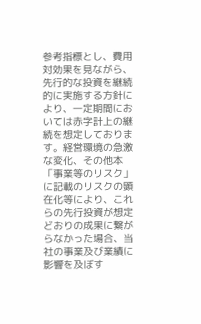参考指標とし、費用対効果を見ながら、先行的な投資を継続的に実施する方針により、一定期間においては赤字計上の継続を想定しております。経営環境の急激な変化、その他本「事業等のリスク」に記載のリスクの顕在化等により、これらの先行投資が想定どおりの成果に繋がらなかった場合、当社の事業及び業績に影響を及ぼす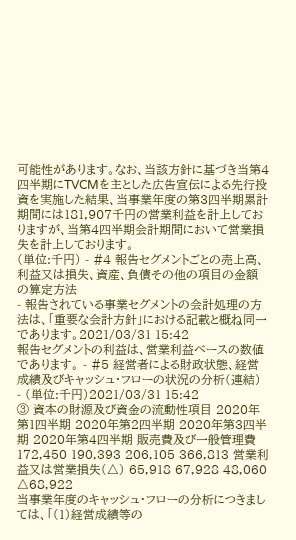可能性があります。なお、当該方針に基づき当第4四半期にTVCMを主とした広告宣伝による先行投資を実施した結果、当事業年度の第3四半期累計期間には181,907千円の営業利益を計上しておりますが、当第4四半期会計期間において営業損失を計上しております。
(単位:千円) - #4 報告セグメントごとの売上高、利益又は損失、資産、負債その他の項目の金額の算定方法
- 報告されている事業セグメントの会計処理の方法は、「重要な会計方針」における記載と概ね同一であります。2021/03/31 15:42
報告セグメントの利益は、営業利益ベースの数値であります。 - #5 経営者による財政状態、経営成績及びキャッシュ・フローの状況の分析(連結)
- (単位:千円)2021/03/31 15:42
③ 資本の財源及び資金の流動性項目 2020年第1四半期 2020年第2四半期 2020年第3四半期 2020年第4四半期 販売費及び一般管理費 172,450 190,393 206,105 366,813 営業利益又は営業損失(△) 65,918 67,928 48,060 △68,922
当事業年度のキャッシュ・フローの分析につきましては、「(1)経営成績等の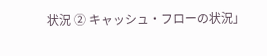状況 ② キャッシュ・フローの状況」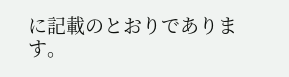に記載のとおりであります。